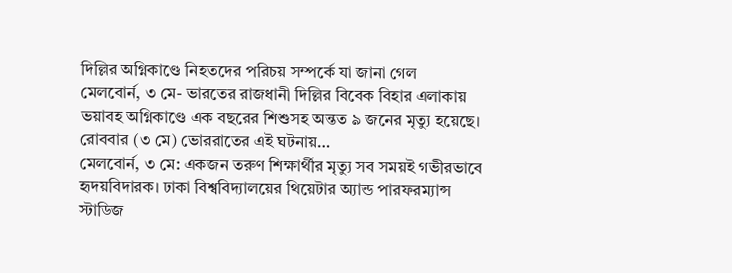দিল্লির অগ্নিকাণ্ডে নিহতদের পরিচয় সম্পর্কে যা জানা গেল
মেলবোর্ন, ৩ মে- ভারতের রাজধানী দিল্লির বিবেক বিহার এলাকায় ভয়াবহ অগ্নিকাণ্ডে এক বছরের শিশুসহ অন্তত ৯ জনের মৃত্যু হয়েছে। রোববার (৩ মে) ভোররাতের এই ঘটনায়…
মেলবোর্ন, ৩ মে: একজন তরুণ শিক্ষার্থীর মৃত্যু সব সময়ই গভীরভাবে হৃদয়বিদারক। ঢাকা বিশ্ববিদ্যালয়ের থিয়েটার অ্যান্ড পারফরম্যান্স স্টাডিজ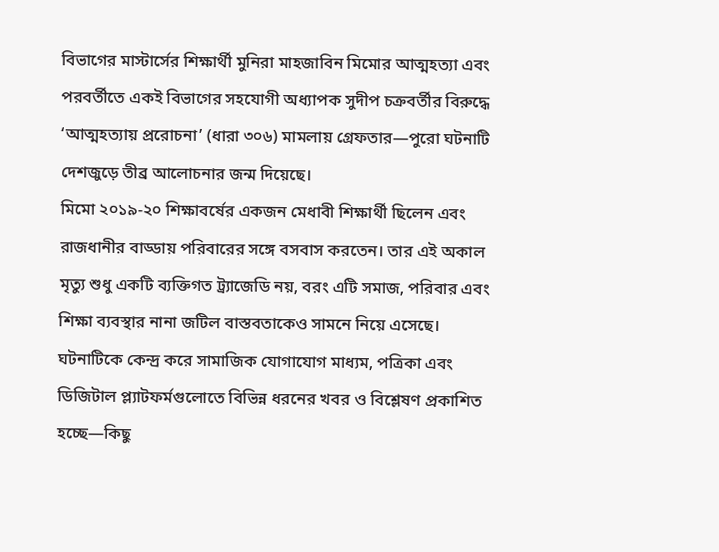বিভাগের মাস্টার্সের শিক্ষার্থী মুনিরা মাহজাবিন মিমোর আত্মহত্যা এবং পরবর্তীতে একই বিভাগের সহযোগী অধ্যাপক সুদীপ চক্রবর্তীর বিরুদ্ধে ‘আত্মহত্যায় প্ররোচনা’ (ধারা ৩০৬) মামলায় গ্রেফতার—পুরো ঘটনাটি দেশজুড়ে তীব্র আলোচনার জন্ম দিয়েছে।
মিমো ২০১৯-২০ শিক্ষাবর্ষের একজন মেধাবী শিক্ষার্থী ছিলেন এবং রাজধানীর বাড্ডায় পরিবারের সঙ্গে বসবাস করতেন। তার এই অকাল মৃত্যু শুধু একটি ব্যক্তিগত ট্র্যাজেডি নয়, বরং এটি সমাজ, পরিবার এবং শিক্ষা ব্যবস্থার নানা জটিল বাস্তবতাকেও সামনে নিয়ে এসেছে।
ঘটনাটিকে কেন্দ্র করে সামাজিক যোগাযোগ মাধ্যম, পত্রিকা এবং ডিজিটাল প্ল্যাটফর্মগুলোতে বিভিন্ন ধরনের খবর ও বিশ্লেষণ প্রকাশিত হচ্ছে—কিছু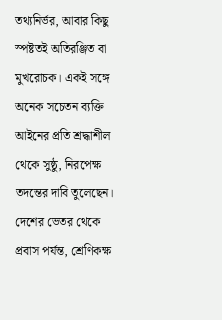তথ্যনির্ভর, আবার কিছু স্পষ্টতই অতিরঞ্জিত বা মুখরোচক। একই সঙ্গে অনেক সচেতন ব্যক্তি আইনের প্রতি শ্রদ্ধাশীল থেকে সুষ্ঠু, নিরপেক্ষ তদন্তের দাবি তুলেছেন।
দেশের ভেতর থেকে প্রবাস পর্যন্ত, শ্রেণিকক্ষ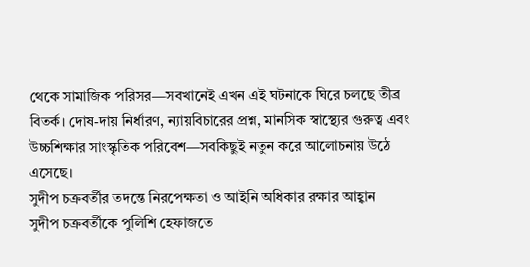থেকে সামাজিক পরিসর—সবখানেই এখন এই ঘটনাকে ঘিরে চলছে তীব্র বিতর্ক। দোষ-দায় নির্ধারণ, ন্যায়বিচারের প্রশ্ন, মানসিক স্বাস্থ্যের গুরুত্ব এবং উচ্চশিক্ষার সাংস্কৃতিক পরিবেশ—সবকিছুই নতুন করে আলোচনায় উঠে এসেছে।
সুদীপ চক্রবর্তীর তদন্তে নিরপেক্ষতা ও আইনি অধিকার রক্ষার আহ্বান
সুদীপ চক্রবর্তীকে পুলিশি হেফাজতে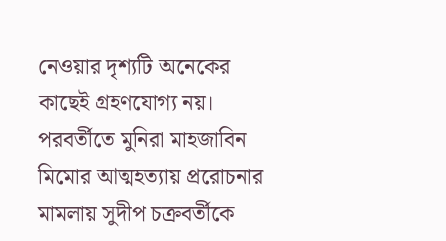নেওয়ার দৃশ্যটি অনেকের কাছেই গ্রহণযোগ্য নয়। পরবর্তীতে মুনিরা মাহজাবিন মিমোর আত্মহত্যায় প্ররোচনার মামলায় সুদীপ চক্রবর্তীকে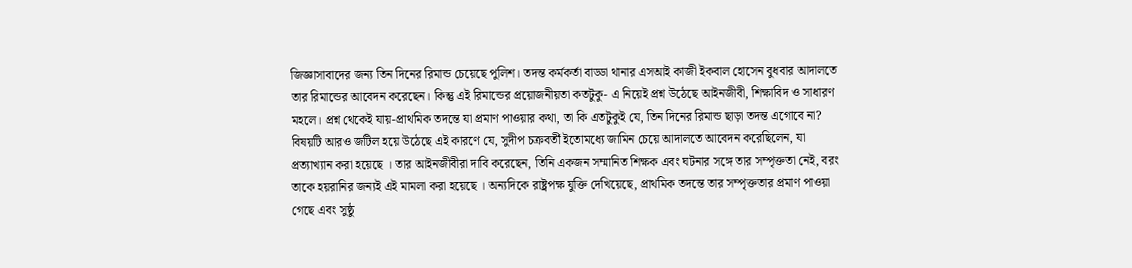জিজ্ঞাসাবাদের জন্য তিন দিনের রিমান্ড চেয়েছে পুলিশ। তদন্ত কর্মকর্তা বাড্ডা থানার এসআই কাজী ইকবাল হোসেন বুধবার আদালতে তার রিমান্ডের আবেদন করেছেন। কিন্তু এই রিমান্ডের প্রয়োজনীয়তা কতটুকু- এ নিয়েই প্রশ্ন উঠেছে আইনজীবী, শিক্ষাবিদ ও সাধারণ মহলে। প্রশ্ন থেকেই যায়-প্রাথমিক তদন্তে যা প্রমাণ পাওয়ার কথা, তা কি এতটুকুই যে, তিন দিনের রিমান্ড ছাড়া তদন্ত এগোবে না? বিষয়টি আরও জটিল হয়ে উঠেছে এই কারণে যে, সুদীপ চক্রবর্তী ইতোমধ্যে জামিন চেয়ে আদালতে আবেদন করেছিলেন, যা প্রত্যাখ্যান করা হয়েছে । তার আইনজীবীরা দাবি করেছেন, তিনি একজন সম্মানিত শিক্ষক এবং ঘটনার সঙ্গে তার সম্পৃক্ততা নেই, বরং তাকে হয়রানির জন্যই এই মামলা করা হয়েছে । অন্যদিকে রাষ্ট্রপক্ষ যুক্তি দেখিয়েছে, প্রাথমিক তদন্তে তার সম্পৃক্ততার প্রমাণ পাওয়া গেছে এবং সুষ্ঠু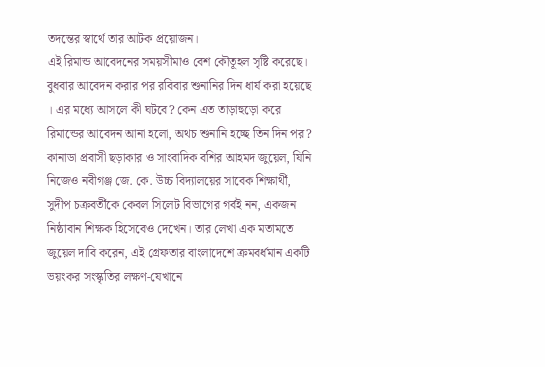তদন্তের স্বার্থে তার আটক প্রয়োজন।
এই রিমান্ড আবেদনের সময়সীমাও বেশ কৌতূহল সৃষ্টি করেছে। বুধবার আবেদন করার পর রবিবার শুনানির দিন ধার্য করা হয়েছে । এর মধ্যে আসলে কী ঘটবে? কেন এত তাড়াহুড়ো করে রিমান্ডের আবেদন আনা হলো, অথচ শুনানি হচ্ছে তিন দিন পর?
কানাডা প্রবাসী ছড়াকার ও সাংবাদিক বশির আহমদ জুয়েল, যিনি নিজেও নবীগঞ্জ জে. কে. উচ্চ বিদ্যালয়ের সাবেক শিক্ষার্থী, সুদীপ চক্রবর্তীকে কেবল সিলেট বিভাগের গর্বই নন, একজন নিষ্ঠাবান শিক্ষক হিসেবেও দেখেন। তার লেখা এক মতামতে জুয়েল দাবি করেন, এই গ্রেফতার বাংলাদেশে ক্রমবর্ধমান একটি ভয়ংকর সংস্কৃতির লক্ষণ-যেখানে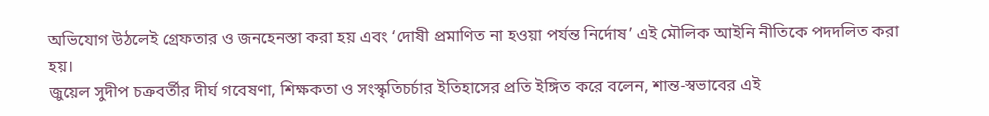অভিযোগ উঠলেই গ্রেফতার ও জনহেনস্তা করা হয় এবং ‘দোষী প্রমাণিত না হওয়া পর্যন্ত নির্দোষ’ এই মৌলিক আইনি নীতিকে পদদলিত করা হয়।
জুয়েল সুদীপ চক্রবর্তীর দীর্ঘ গবেষণা, শিক্ষকতা ও সংস্কৃতিচর্চার ইতিহাসের প্রতি ইঙ্গিত করে বলেন, শান্ত-স্বভাবের এই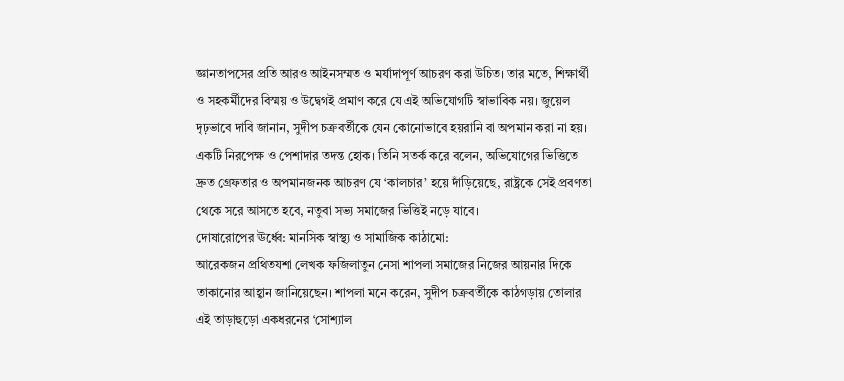জ্ঞানতাপসের প্রতি আরও আইনসম্মত ও মর্যাদাপূর্ণ আচরণ করা উচিত। তার মতে, শিক্ষার্থী ও সহকর্মীদের বিস্ময় ও উদ্বেগই প্রমাণ করে যে এই অভিযোগটি স্বাভাবিক নয়। জুয়েল দৃঢ়ভাবে দাবি জানান, সুদীপ চক্রবর্তীকে যেন কোনোভাবে হয়রানি বা অপমান করা না হয়। একটি নিরপেক্ষ ও পেশাদার তদন্ত হোক। তিনি সতর্ক করে বলেন, অভিযোগের ভিত্তিতে দ্রুত গ্রেফতার ও অপমানজনক আচরণ যে ‘কালচার’ হয়ে দাঁড়িয়েছে, রাষ্ট্রকে সেই প্রবণতা থেকে সরে আসতে হবে, নতুবা সভ্য সমাজের ভিত্তিই নড়ে যাবে।
দোষারোপের ঊর্ধ্বে: মানসিক স্বাস্থ্য ও সামাজিক কাঠামো:
আরেকজন প্রথিতযশা লেখক ফজিলাতুন নেসা শাপলা সমাজের নিজের আয়নার দিকে তাকানোর আহ্বান জানিয়েছেন। শাপলা মনে করেন, সুদীপ চক্রবর্তীকে কাঠগড়ায় তোলার এই তাড়াহুড়ো একধরনের ‘সোশ্যাল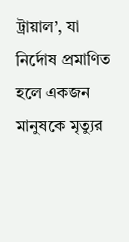ট্রায়াল’, যা নির্দোষ প্রমাণিত হলে একজন মানুষকে মৃত্যুর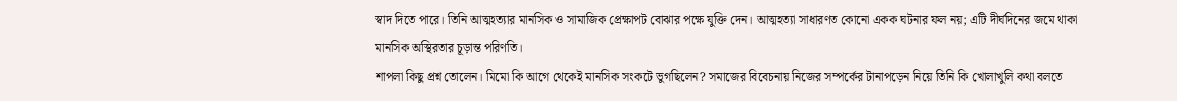স্বাদ দিতে পারে। তিনি আত্মহত্যার মানসিক ও সামাজিক প্রেক্ষাপট বোঝার পক্ষে যুক্তি দেন। আত্মহত্যা সাধারণত কোনো একক ঘটনার ফল নয়; এটি দীর্ঘদিনের জমে থাকা মানসিক অস্থিরতার চূড়ান্ত পরিণতি।
শাপলা কিছু প্রশ্ন তোলেন। মিমো কি আগে থেকেই মানসিক সংকটে ভুগছিলেন? সমাজের বিবেচনায় নিজের সম্পর্কের টানাপড়েন নিয়ে তিনি কি খোলাখুলি কথা বলতে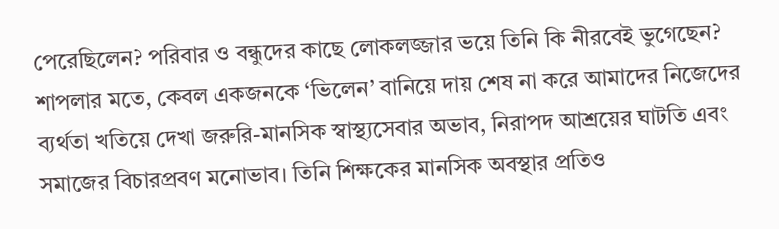পেরেছিলেন? পরিবার ও বন্ধুদের কাছে লোকলজ্জার ভয়ে তিনি কি নীরবেই ভুগেছেন? শাপলার মতে, কেবল একজনকে ‘ভিলেন’ বানিয়ে দায় শেষ না করে আমাদের নিজেদের ব্যর্থতা খতিয়ে দেখা জরুরি-মানসিক স্বাস্থ্যসেবার অভাব, নিরাপদ আশ্রয়ের ঘাটতি এবং সমাজের বিচারপ্রবণ মনোভাব। তিনি শিক্ষকের মানসিক অবস্থার প্রতিও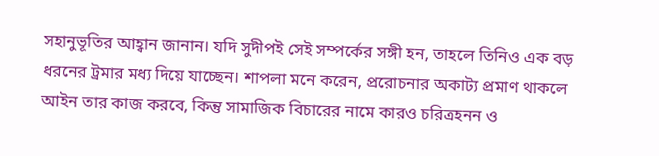সহানুভূতির আহ্বান জানান। যদি সুদীপই সেই সম্পর্কের সঙ্গী হন, তাহলে তিনিও এক বড় ধরনের ট্রমার মধ্য দিয়ে যাচ্ছেন। শাপলা মনে করেন, প্ররোচনার অকাট্য প্রমাণ থাকলে আইন তার কাজ করবে, কিন্তু সামাজিক বিচারের নামে কারও চরিত্রহনন ও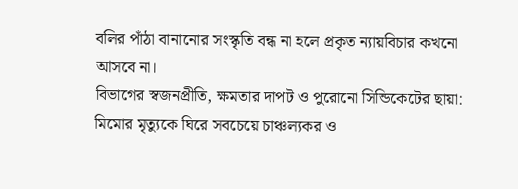বলির পাঁঠা বানানোর সংস্কৃতি বন্ধ না হলে প্রকৃত ন্যায়বিচার কখনো আসবে না।
বিভাগের স্বজনপ্রীতি, ক্ষমতার দাপট ও পুরোনো সিন্ডিকেটের ছায়া:
মিমোর মৃত্যুকে ঘিরে সবচেয়ে চাঞ্চল্যকর ও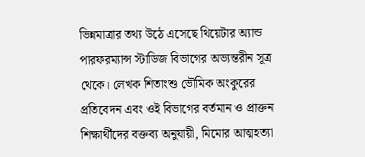ভিন্নমাত্রার তথ্য উঠে এসেছে থিয়েটার অ্যান্ড পারফরম্যান্স স্টাডিজ বিভাগের অভ্যন্তরীন সূত্র থেকে। লেখক শিতাংশু ভৌমিক অংকুরের প্রতিবেদন এবং ওই বিভাগের বর্তমান ও প্রাক্তন শিক্ষার্থীদের বক্তব্য অনুযায়ী, মিমোর আত্মহত্যা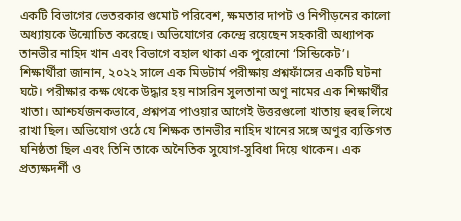একটি বিভাগের ভেতরকার গুমোট পরিবেশ, ক্ষমতার দাপট ও নিপীড়নের কালো অধ্যায়কে উন্মোচিত করেছে। অভিযোগের কেন্দ্রে রয়েছেন সহকারী অধ্যাপক তানভীর নাহিদ খান এবং বিভাগে বহাল থাকা এক পুরোনো ‘সিন্ডিকেট’।
শিক্ষার্থীরা জানান, ২০২২ সালে এক মিডটার্ম পরীক্ষায় প্রশ্নফাঁসের একটি ঘটনা ঘটে। পরীক্ষার কক্ষ থেকে উদ্ধার হয় নাসরিন সুলতানা অণু নামের এক শিক্ষার্থীর খাতা। আশ্চর্যজনকভাবে, প্রশ্নপত্র পাওয়ার আগেই উত্তরগুলো খাতায় হুবহু লিখে রাখা ছিল। অভিযোগ ওঠে যে শিক্ষক তানভীর নাহিদ খানের সঙ্গে অণুর ব্যক্তিগত ঘনিষ্ঠতা ছিল এবং তিনি তাকে অনৈতিক সুযোগ-সুবিধা দিয়ে থাকেন। এক প্রত্যক্ষদর্শী ও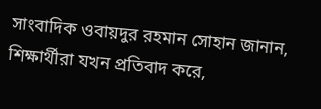সাংবাদিক ওবায়দুর রহমান সোহান জানান, শিক্ষার্থীরা যখন প্রতিবাদ করে,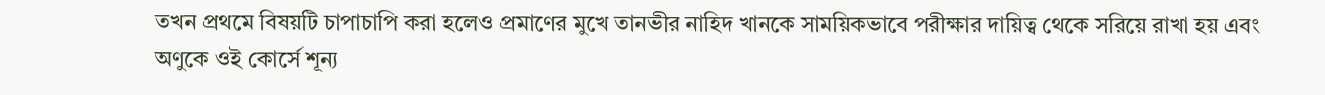তখন প্রথমে বিষয়টি চাপাচাপি করা হলেও প্রমাণের মুখে তানভীর নাহিদ খানকে সাময়িকভাবে পরীক্ষার দায়িত্ব থেকে সরিয়ে রাখা হয় এবং অণুকে ওই কোর্সে শূন্য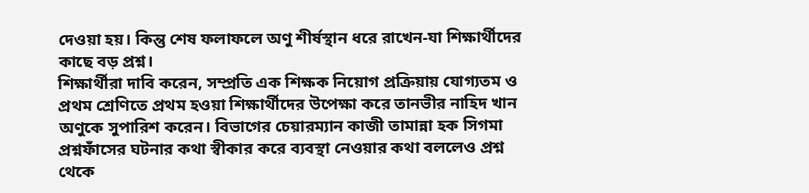দেওয়া হয়। কিন্তু শেষ ফলাফলে অণু শীর্ষস্থান ধরে রাখেন-যা শিক্ষার্থীদের কাছে বড় প্রশ্ন।
শিক্ষার্থীরা দাবি করেন, সম্প্রতি এক শিক্ষক নিয়োগ প্রক্রিয়ায় যোগ্যতম ও প্রথম শ্রেণিতে প্রথম হওয়া শিক্ষার্থীদের উপেক্ষা করে তানভীর নাহিদ খান অণুকে সুপারিশ করেন। বিভাগের চেয়ারম্যান কাজী তামান্না হক সিগমা প্রশ্নফাঁসের ঘটনার কথা স্বীকার করে ব্যবস্থা নেওয়ার কথা বললেও প্রশ্ন থেকে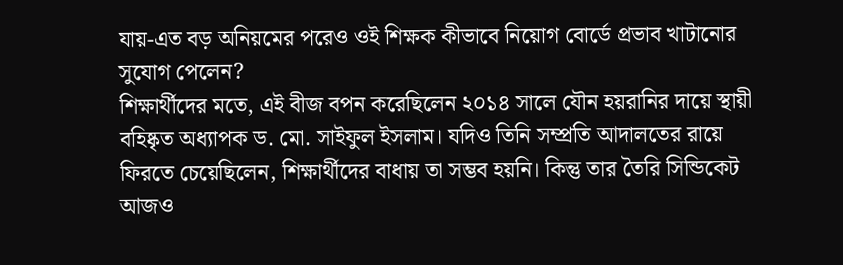যায়-এত বড় অনিয়মের পরেও ওই শিক্ষক কীভাবে নিয়োগ বোর্ডে প্রভাব খাটানোর সুযোগ পেলেন?
শিক্ষার্থীদের মতে, এই বীজ বপন করেছিলেন ২০১৪ সালে যৌন হয়রানির দায়ে স্থায়ী বহিষ্কৃত অধ্যাপক ড. মো. সাইফুল ইসলাম। যদিও তিনি সম্প্রতি আদালতের রায়ে ফিরতে চেয়েছিলেন, শিক্ষার্থীদের বাধায় তা সম্ভব হয়নি। কিন্তু তার তৈরি সিন্ডিকেট আজও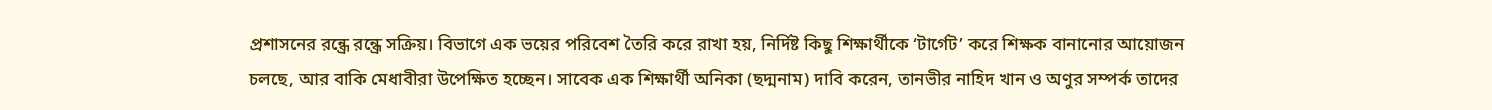প্রশাসনের রন্ধ্রে রন্ধ্রে সক্রিয়। বিভাগে এক ভয়ের পরিবেশ তৈরি করে রাখা হয়, নির্দিষ্ট কিছু শিক্ষার্থীকে ‘টার্গেট’ করে শিক্ষক বানানোর আয়োজন চলছে, আর বাকি মেধাবীরা উপেক্ষিত হচ্ছেন। সাবেক এক শিক্ষার্থী অনিকা (ছদ্মনাম) দাবি করেন, তানভীর নাহিদ খান ও অণুর সম্পর্ক তাদের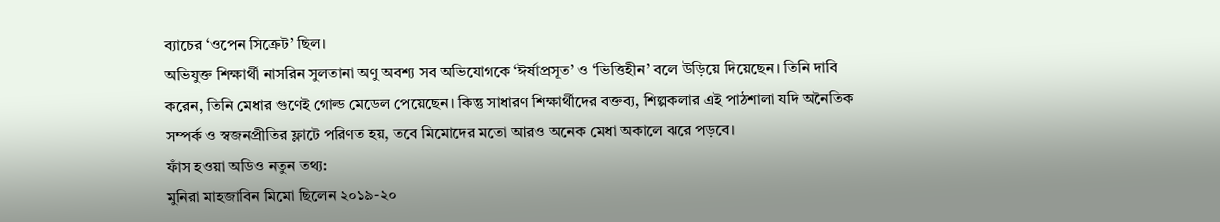ব্যাচের ‘ওপেন সিক্রেট’ ছিল।
অভিযুক্ত শিক্ষার্থী নাসরিন সুলতানা অণু অবশ্য সব অভিযোগকে ‘ঈর্ষাপ্রসূত’ ও ‘ভিত্তিহীন’ বলে উড়িয়ে দিয়েছেন। তিনি দাবি করেন, তিনি মেধার গুণেই গোল্ড মেডেল পেয়েছেন। কিন্তু সাধারণ শিক্ষার্থীদের বক্তব্য, শিল্পকলার এই পাঠশালা যদি অনৈতিক সম্পর্ক ও স্বজনপ্রীতির ফ্লাটে পরিণত হয়, তবে মিমোদের মতো আরও অনেক মেধা অকালে ঝরে পড়বে।
ফাঁস হওয়া অডিও নতুন তথ্য:
মুনিরা মাহজাবিন মিমো ছিলেন ২০১৯-২০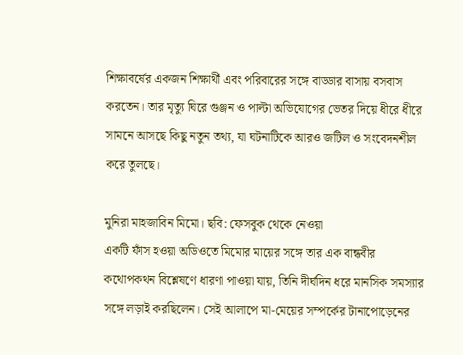শিক্ষাবর্ষের একজন শিক্ষার্থী এবং পরিবারের সঙ্গে বাড্ডার বাসায় বসবাস করতেন। তার মৃত্যু ঘিরে গুঞ্জন ও পাল্টা অভিযোগের ভেতর দিয়ে ধীরে ধীরে সামনে আসছে কিছু নতুন তথ্য, যা ঘটনাটিকে আরও জটিল ও সংবেদনশীল করে তুলছে।

মুনিরা মাহজাবিন মিমো। ছবি: ফেসবুক থেকে নেওয়া
একটি ফাঁস হওয়া অডিওতে মিমোর মায়ের সঙ্গে তার এক বান্ধবীর কথোপকথন বিশ্লেষণে ধারণা পাওয়া যায়, তিনি দীর্ঘদিন ধরে মানসিক সমস্যার সঙ্গে লড়াই করছিলেন। সেই আলাপে মা-মেয়ের সম্পর্কের টানাপোড়েনের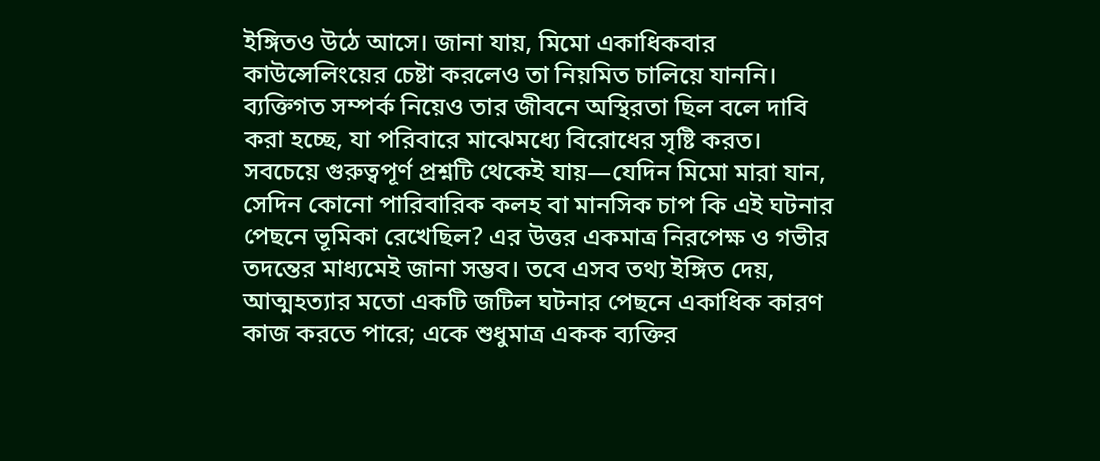ইঙ্গিতও উঠে আসে। জানা যায়, মিমো একাধিকবার কাউন্সেলিংয়ের চেষ্টা করলেও তা নিয়মিত চালিয়ে যাননি। ব্যক্তিগত সম্পর্ক নিয়েও তার জীবনে অস্থিরতা ছিল বলে দাবি করা হচ্ছে, যা পরিবারে মাঝেমধ্যে বিরোধের সৃষ্টি করত।
সবচেয়ে গুরুত্বপূর্ণ প্রশ্নটি থেকেই যায়—যেদিন মিমো মারা যান, সেদিন কোনো পারিবারিক কলহ বা মানসিক চাপ কি এই ঘটনার পেছনে ভূমিকা রেখেছিল? এর উত্তর একমাত্র নিরপেক্ষ ও গভীর তদন্তের মাধ্যমেই জানা সম্ভব। তবে এসব তথ্য ইঙ্গিত দেয়, আত্মহত্যার মতো একটি জটিল ঘটনার পেছনে একাধিক কারণ কাজ করতে পারে; একে শুধুমাত্র একক ব্যক্তির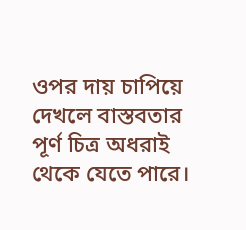ওপর দায় চাপিয়ে দেখলে বাস্তবতার পূর্ণ চিত্র অধরাই থেকে যেতে পারে।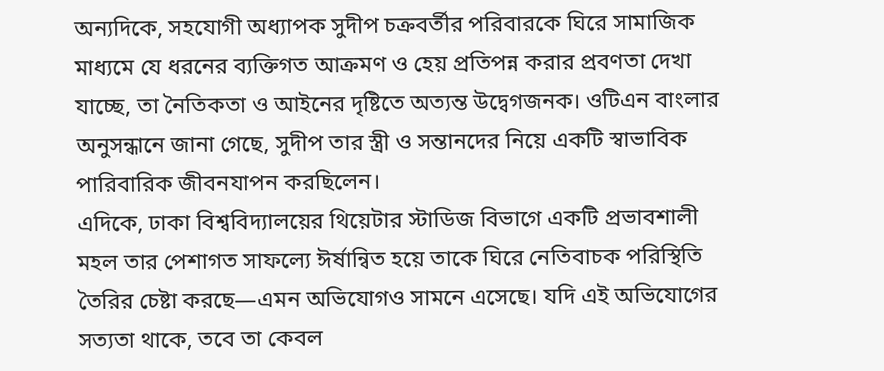অন্যদিকে, সহযোগী অধ্যাপক সুদীপ চক্রবর্তীর পরিবারকে ঘিরে সামাজিক মাধ্যমে যে ধরনের ব্যক্তিগত আক্রমণ ও হেয় প্রতিপন্ন করার প্রবণতা দেখা যাচ্ছে, তা নৈতিকতা ও আইনের দৃষ্টিতে অত্যন্ত উদ্বেগজনক। ওটিএন বাংলার অনুসন্ধানে জানা গেছে, সুদীপ তার স্ত্রী ও সন্তানদের নিয়ে একটি স্বাভাবিক পারিবারিক জীবনযাপন করছিলেন।
এদিকে, ঢাকা বিশ্ববিদ্যালয়ের থিয়েটার স্টাডিজ বিভাগে একটি প্রভাবশালী মহল তার পেশাগত সাফল্যে ঈর্ষান্বিত হয়ে তাকে ঘিরে নেতিবাচক পরিস্থিতি তৈরির চেষ্টা করছে—এমন অভিযোগও সামনে এসেছে। যদি এই অভিযোগের সত্যতা থাকে, তবে তা কেবল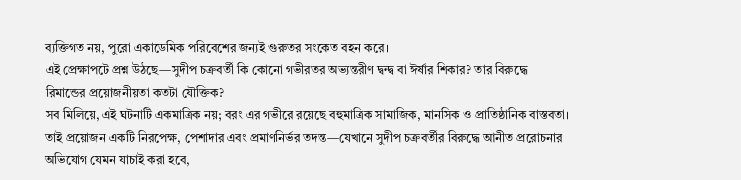ব্যক্তিগত নয়, পুরো একাডেমিক পরিবেশের জন্যই গুরুতর সংকেত বহন করে।
এই প্রেক্ষাপটে প্রশ্ন উঠছে—সুদীপ চক্রবর্তী কি কোনো গভীরতর অভ্যন্তরীণ দ্বন্দ্ব বা ঈর্ষার শিকার? তার বিরুদ্ধে রিমান্ডের প্রয়োজনীয়তা কতটা যৌক্তিক?
সব মিলিয়ে, এই ঘটনাটি একমাত্রিক নয়; বরং এর গভীরে রয়েছে বহুমাত্রিক সামাজিক, মানসিক ও প্রাতিষ্ঠানিক বাস্তবতা। তাই প্রয়োজন একটি নিরপেক্ষ, পেশাদার এবং প্রমাণনির্ভর তদন্ত—যেখানে সুদীপ চক্রবর্তীর বিরুদ্ধে আনীত প্ররোচনার অভিযোগ যেমন যাচাই করা হবে,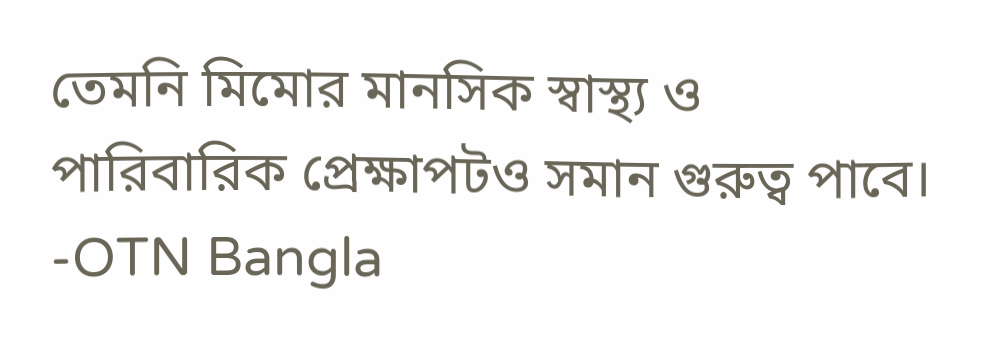তেমনি মিমোর মানসিক স্বাস্থ্য ও পারিবারিক প্রেক্ষাপটও সমান গুরুত্ব পাবে।
-OTN Bangla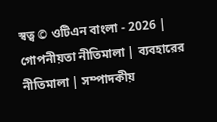স্বত্ব © ওটিএন বাংলা - 2026 | গোপনীয়তা নীতিমালা | ব্যবহারের নীতিমালা | সম্পাদকীয়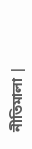নীতিমালা |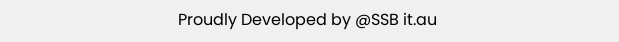Proudly Developed by @SSB it.au